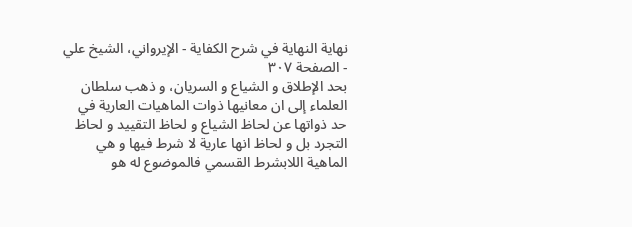نهاية النهاية في شرح الكفاية - الإيرواني، الشيخ علي - الصفحة ٣٠٧
بحد الإطلاق و الشياع و السريان، و ذهب سلطان العلماء إلى ان معانيها ذوات الماهيات العارية في حد ذواتها عن لحاظ الشياع و لحاظ التقييد و لحاظ التجرد بل و لحاظ انها عارية لا شرط فيها و هي الماهية اللابشرط القسمي فالموضوع له هو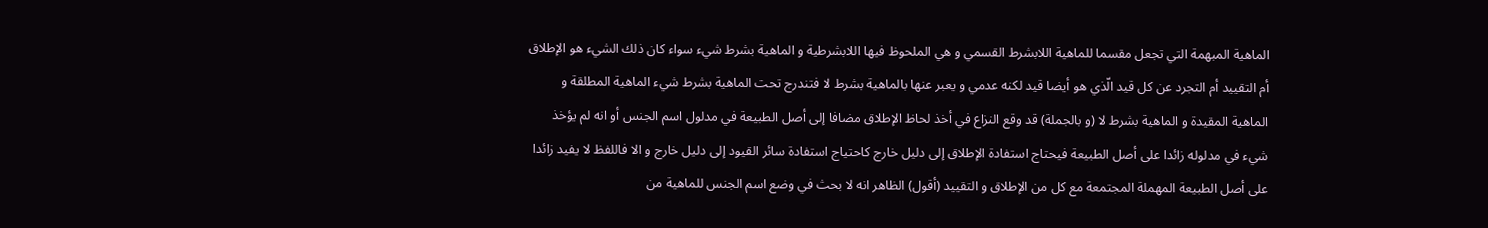الماهية المبهمة التي تجعل مقسما للماهية اللابشرط القسمي و هي الملحوظ فيها اللابشرطية و الماهية بشرط شيء سواء كان ذلك الشيء هو الإطلاق أم التقييد أم التجرد عن كل قيد الّذي هو أيضا قيد لكنه عدمي و يعبر عنها بالماهية بشرط لا فتندرج تحت الماهية بشرط شيء الماهية المطلقة و الماهية المقيدة و الماهية بشرط لا (و بالجملة) قد وقع النزاع في أخذ لحاظ الإطلاق مضافا إلى أصل الطبيعة في مدلول اسم الجنس أو انه لم يؤخذ شيء في مدلوله زائدا على أصل الطبيعة فيحتاج استفادة الإطلاق إلى دليل خارج كاحتياج استفادة سائر القيود إلى دليل خارج و الا فاللفظ لا يفيد زائدا على أصل الطبيعة المهملة المجتمعة مع كل من الإطلاق و التقييد (أقول) الظاهر انه لا بحث في وضع اسم الجنس للماهية من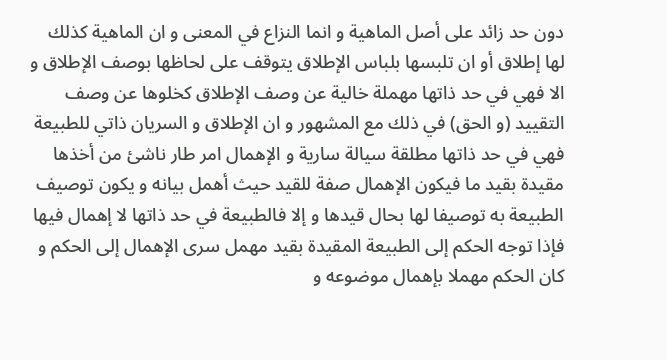دون حد زائد على أصل الماهية و انما النزاع في المعنى و ان الماهية كذلك لها إطلاق أو ان تلبسها بلباس الإطلاق يتوقف على لحاظها بوصف الإطلاق و الا فهي في حد ذاتها مهملة خالية عن وصف الإطلاق كخلوها عن وصف التقييد (و الحق) في ذلك مع المشهور و ان الإطلاق و السريان ذاتي للطبيعة فهي في حد ذاتها مطلقة سيالة سارية و الإهمال امر طار ناشئ من أخذها مقيدة بقيد ما فيكون الإهمال صفة للقيد حيث أهمل بيانه و يكون توصيف الطبيعة به توصيفا لها بحال قيدها و إلا فالطبيعة في حد ذاتها لا إهمال فيها فإذا توجه الحكم إلى الطبيعة المقيدة بقيد مهمل سرى الإهمال إلى الحكم و كان الحكم مهملا بإهمال موضوعه و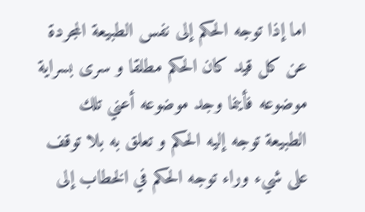اما إذا توجه الحكم إلى نفس الطبيعة المجردة عن كل قيد كان الحكم مطلقا و سرى بسراية موضوعه فأينما وجد موضوعه أعني تلك الطبيعة توجه إليه الحكم و تعلق به بلا توقف على شيء وراء توجه الحكم في الخطاب إلى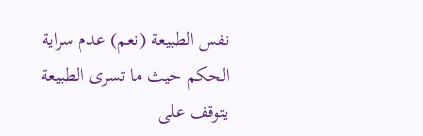نفس الطبيعة (نعم) عدم سراية الحكم حيث ما تسرى الطبيعة يتوقف على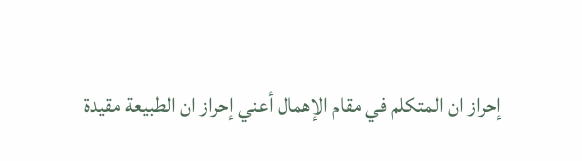إحراز ان المتكلم في مقام الإهمال أعني إحراز ان الطبيعة مقيدة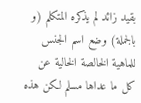بقيد زائد لم يذكره المتكلم (و بالجملة) وضع اسم الجنس للماهية الخالصة الخالية عن كل ما عداها مسلم لكن هذه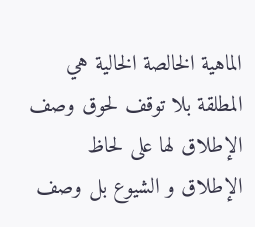الماهية الخالصة الخالية هي المطلقة بلا توقف لحوق وصف الإطلاق لها على لحاظ الإطلاق و الشيوع بل وصف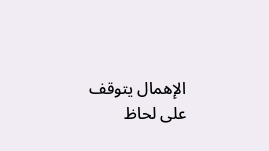الإهمال يتوقف على لحاظ